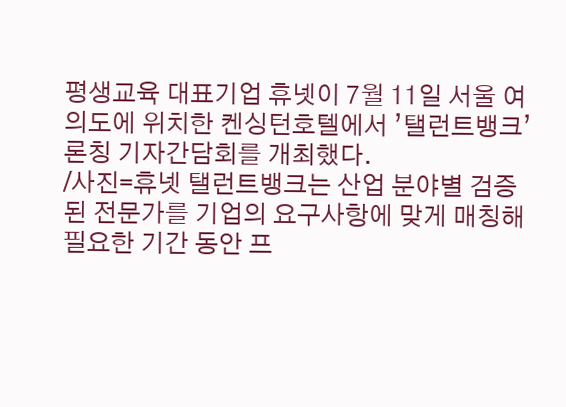평생교육 대표기업 휴넷이 7월 11일 서울 여의도에 위치한 켄싱턴호텔에서 ’탤런트뱅크’ 론칭 기자간담회를 개최했다.
/사진=휴넷 탤런트뱅크는 산업 분야별 검증된 전문가를 기업의 요구사항에 맞게 매칭해 필요한 기간 동안 프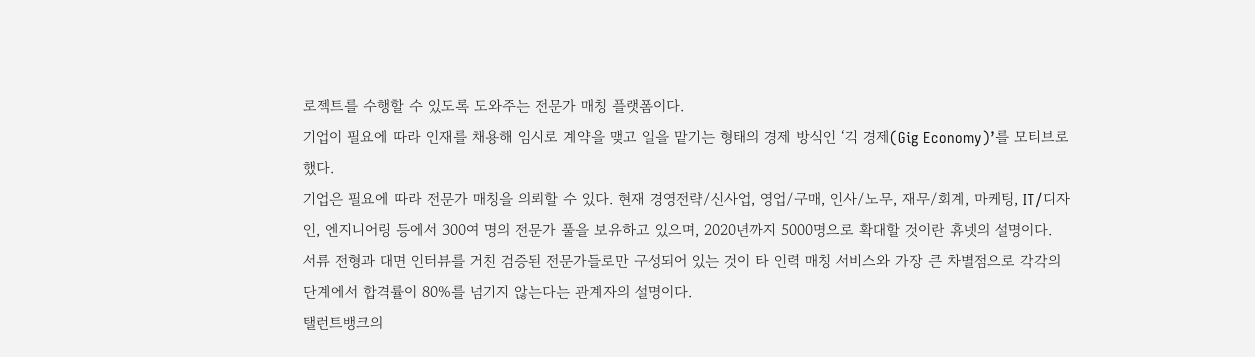로젝트를 수행할 수 있도록 도와주는 전문가 매칭 플랫폼이다.
기업이 필요에 따라 인재를 채용해 임시로 계약을 맺고 일을 맡기는 형태의 경제 방식인 ‘긱 경제(Gig Economy)’를 모티브로 했다.
기업은 필요에 따라 전문가 매칭을 의뢰할 수 있다. 현재 경영전략/신사업, 영업/구매, 인사/노무, 재무/회계, 마케팅, IT/디자인, 엔지니어링 등에서 300여 명의 전문가 풀을 보유하고 있으며, 2020년까지 5000명으로 확대할 것이란 휴넷의 설명이다.
서류 전형과 대면 인터뷰를 거친 검증된 전문가들로만 구성되어 있는 것이 타 인력 매칭 서비스와 가장 큰 차별점으로 각각의 단계에서 합격률이 80%를 넘기지 않는다는 관계자의 설명이다.
탤런트뱅크의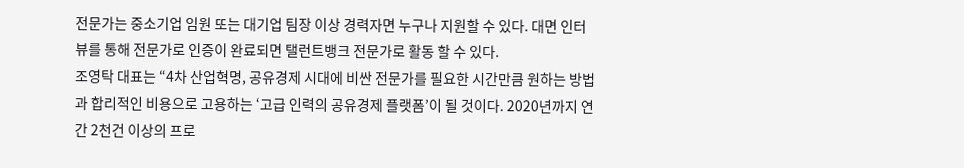전문가는 중소기업 임원 또는 대기업 팀장 이상 경력자면 누구나 지원할 수 있다. 대면 인터뷰를 통해 전문가로 인증이 완료되면 탤런트뱅크 전문가로 활동 할 수 있다.
조영탁 대표는 “4차 산업혁명, 공유경제 시대에 비싼 전문가를 필요한 시간만큼 원하는 방법과 합리적인 비용으로 고용하는 ‘고급 인력의 공유경제 플랫폼’이 될 것이다. 2020년까지 연간 2천건 이상의 프로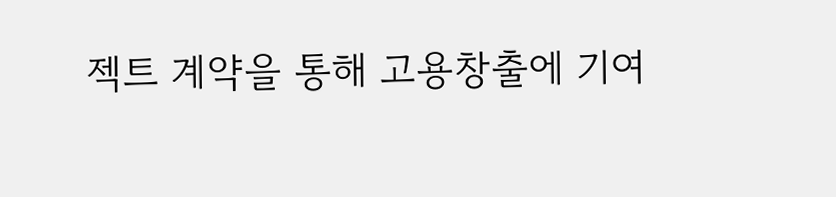젝트 계약을 통해 고용창출에 기여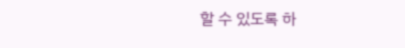할 수 있도록 하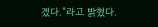겠다.”라고 밝혔다.